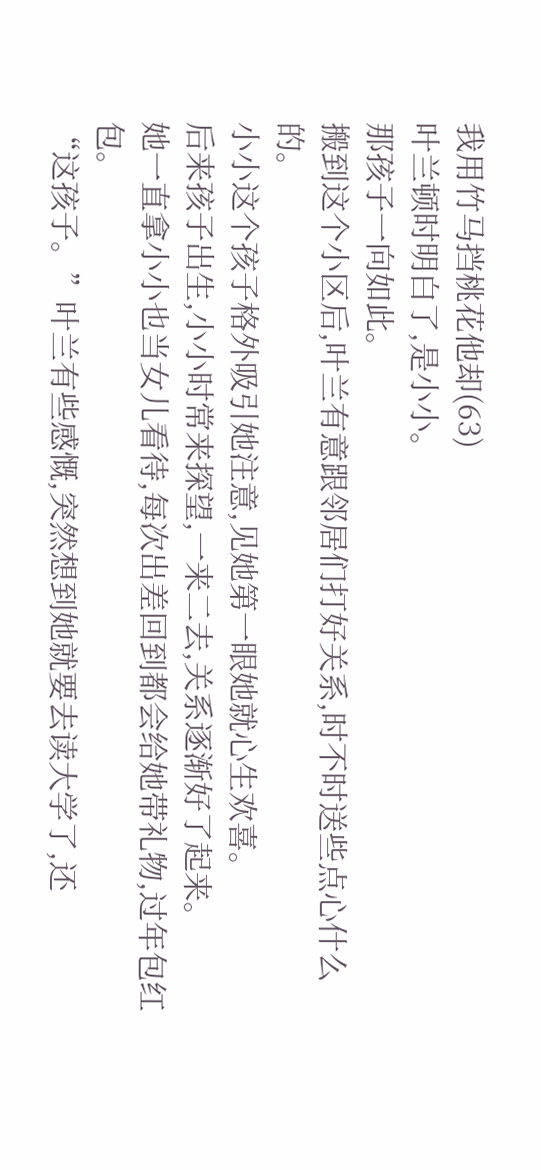我用竹马挡桃花他却(63)
叶兰顿时明白了,是小小。
那孩子一向如此。
搬到这个小区后,叶兰有意跟邻居们打好关系,时不时送些点心什么的。
小小这个孩子格外吸引她注意,见她第一眼她就心生欢喜。
后来孩子出生,小小时常来探望,一来二去,关系逐渐好了起来。
她一直拿小小也当女儿看待,每次出差回到都会给她带礼物,过年包红包。
“这孩子。”叶兰有些感慨,突然想到她就要去读大学了,还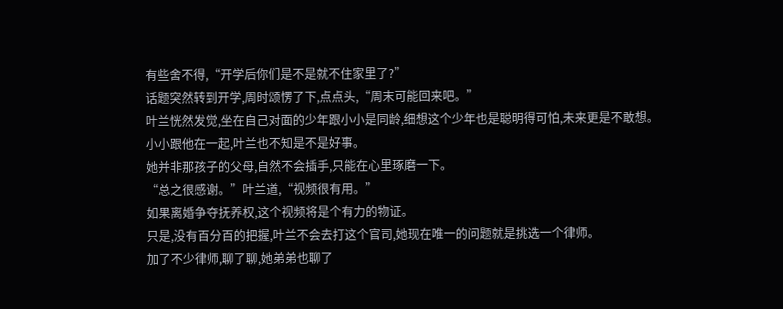有些舍不得,“开学后你们是不是就不住家里了?”
话题突然转到开学,周时颂愣了下,点点头,“周末可能回来吧。”
叶兰恍然发觉,坐在自己对面的少年跟小小是同龄,细想这个少年也是聪明得可怕,未来更是不敢想。
小小跟他在一起,叶兰也不知是不是好事。
她并非那孩子的父母,自然不会插手,只能在心里琢磨一下。
“总之很感谢。”叶兰道,“视频很有用。”
如果离婚争夺抚养权,这个视频将是个有力的物证。
只是,没有百分百的把握,叶兰不会去打这个官司,她现在唯一的问题就是挑选一个律师。
加了不少律师,聊了聊,她弟弟也聊了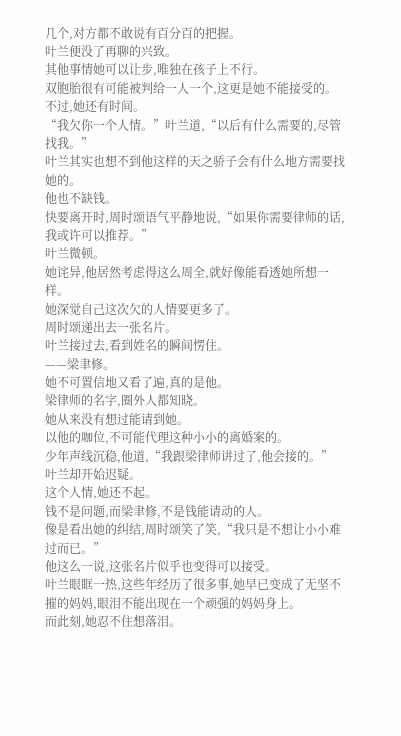几个,对方都不敢说有百分百的把握。
叶兰便没了再聊的兴致。
其他事情她可以让步,唯独在孩子上不行。
双胞胎很有可能被判给一人一个,这更是她不能接受的。
不过,她还有时间。
“我欠你一个人情。”叶兰道,“以后有什么需要的,尽管找我。”
叶兰其实也想不到他这样的天之骄子会有什么地方需要找她的。
他也不缺钱。
快要离开时,周时颂语气平静地说,“如果你需要律师的话,我或许可以推荐。”
叶兰微顿。
她诧异,他居然考虑得这么周全,就好像能看透她所想一样。
她深觉自己这次欠的人情要更多了。
周时颂递出去一张名片。
叶兰接过去,看到姓名的瞬间愣住。
——梁聿修。
她不可置信地又看了遍,真的是他。
梁律师的名字,圈外人都知晓。
她从来没有想过能请到她。
以他的咖位,不可能代理这种小小的离婚案的。
少年声线沉稳,他道,“我跟梁律师讲过了,他会接的。”
叶兰却开始迟疑。
这个人情,她还不起。
钱不是问题,而梁聿修,不是钱能请动的人。
像是看出她的纠结,周时颂笑了笑,“我只是不想让小小难过而已。”
他这么一说,这张名片似乎也变得可以接受。
叶兰眼眶一热,这些年经历了很多事,她早已变成了无坚不摧的妈妈,眼泪不能出现在一个顽强的妈妈身上。
而此刻,她忍不住想落泪。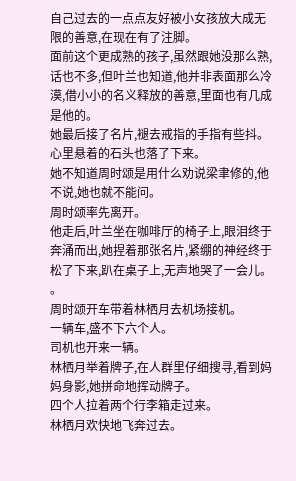自己过去的一点点友好被小女孩放大成无限的善意,在现在有了注脚。
面前这个更成熟的孩子,虽然跟她没那么熟,话也不多,但叶兰也知道,他并非表面那么冷漠,借小小的名义释放的善意,里面也有几成是他的。
她最后接了名片,褪去戒指的手指有些抖。
心里悬着的石头也落了下来。
她不知道周时颂是用什么劝说梁聿修的,他不说,她也就不能问。
周时颂率先离开。
他走后,叶兰坐在咖啡厅的椅子上,眼泪终于奔涌而出,她捏着那张名片,紧绷的神经终于松了下来,趴在桌子上,无声地哭了一会儿。
。
周时颂开车带着林栖月去机场接机。
一辆车,盛不下六个人。
司机也开来一辆。
林栖月举着牌子,在人群里仔细搜寻,看到妈妈身影,她拼命地挥动牌子。
四个人拉着两个行李箱走过来。
林栖月欢快地飞奔过去。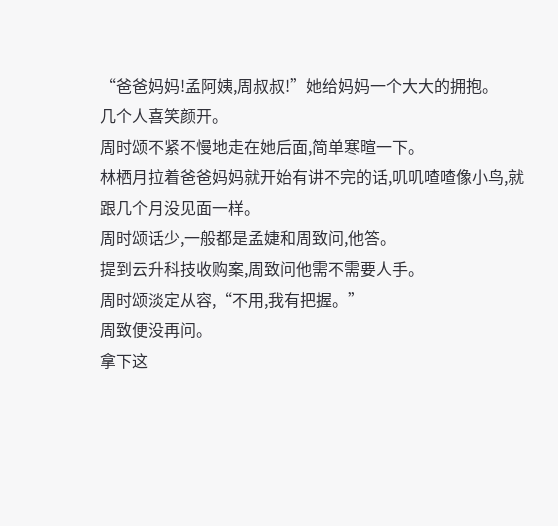“爸爸妈妈!孟阿姨,周叔叔!”她给妈妈一个大大的拥抱。
几个人喜笑颜开。
周时颂不紧不慢地走在她后面,简单寒暄一下。
林栖月拉着爸爸妈妈就开始有讲不完的话,叽叽喳喳像小鸟,就跟几个月没见面一样。
周时颂话少,一般都是孟婕和周致问,他答。
提到云升科技收购案,周致问他需不需要人手。
周时颂淡定从容,“不用,我有把握。”
周致便没再问。
拿下这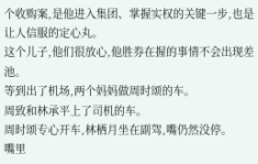个收购案,是他进入集团、掌握实权的关键一步,也是让人信服的定心丸。
这个儿子,他们很放心,他胜券在握的事情不会出现差池。
等到出了机场,两个妈妈做周时颂的车。
周致和林承平上了司机的车。
周时颂专心开车,林栖月坐在副驾,嘴仍然没停。
嘴里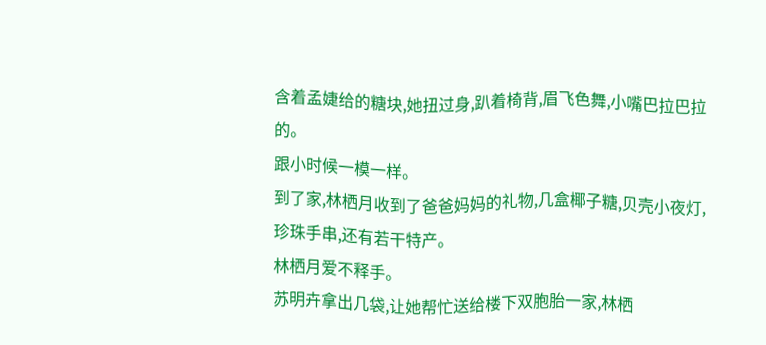含着孟婕给的糖块,她扭过身,趴着椅背,眉飞色舞,小嘴巴拉巴拉的。
跟小时候一模一样。
到了家,林栖月收到了爸爸妈妈的礼物,几盒椰子糖,贝壳小夜灯,珍珠手串,还有若干特产。
林栖月爱不释手。
苏明卉拿出几袋,让她帮忙送给楼下双胞胎一家,林栖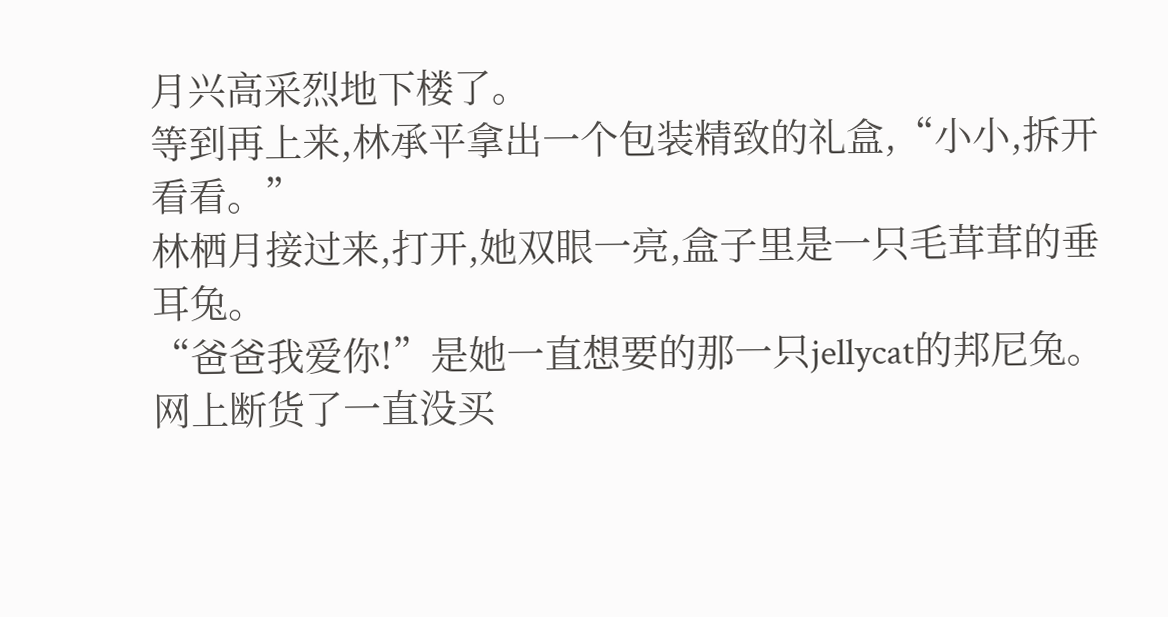月兴高采烈地下楼了。
等到再上来,林承平拿出一个包装精致的礼盒,“小小,拆开看看。”
林栖月接过来,打开,她双眼一亮,盒子里是一只毛茸茸的垂耳兔。
“爸爸我爱你!”是她一直想要的那一只jellycat的邦尼兔。
网上断货了一直没买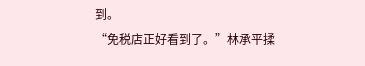到。
“免税店正好看到了。”林承平揉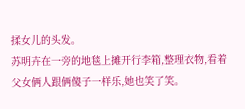揉女儿的头发。
苏明卉在一旁的地毯上摊开行李箱,整理衣物,看着父女俩人跟俩傻子一样乐,她也笑了笑。